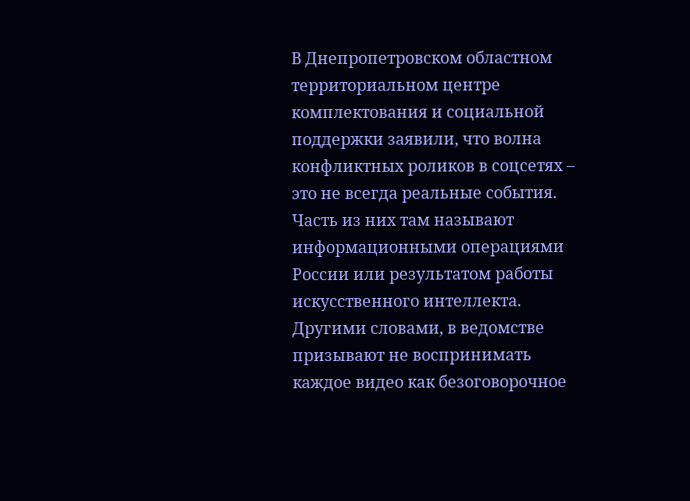В Днепропетровском областном территориальном центре комплектования и социальной поддержки заявили, что волна конфликтных роликов в соцсетях – это не всегда реальные события. Часть из них там называют информационными операциями России или результатом работы искусственного интеллекта.
Другими словами, в ведомстве призывают не воспринимать каждое видео как безоговорочное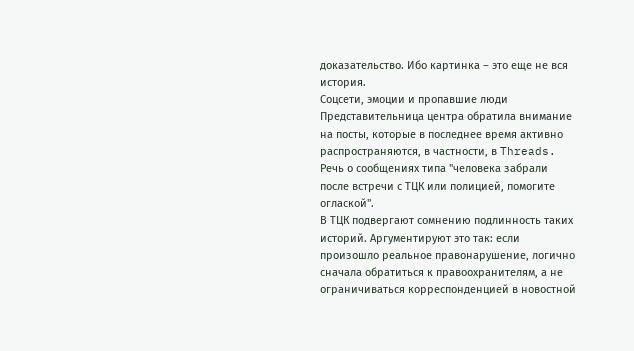доказательство. Ибо картинка – это еще не вся история.
Соцсети, эмоции и пропавшие люди
Представительница центра обратила внимание на посты, которые в последнее время активно распространяются, в частности, в Threads. Речь о сообщениях типа "человека забрали после встречи с ТЦК или полицией, помогите оглаской".
В ТЦК подвергают сомнению подлинность таких историй. Аргументируют это так: если произошло реальное правонарушение, логично сначала обратиться к правоохранителям, а не ограничиваться корреспонденцией в новостной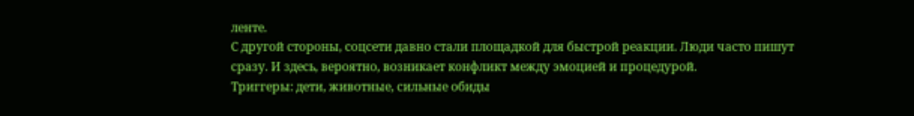ленте.
С другой стороны, соцсети давно стали площадкой для быстрой реакции. Люди часто пишут сразу. И здесь, вероятно, возникает конфликт между эмоцией и процедурой.
Триггеры: дети, животные, сильные обиды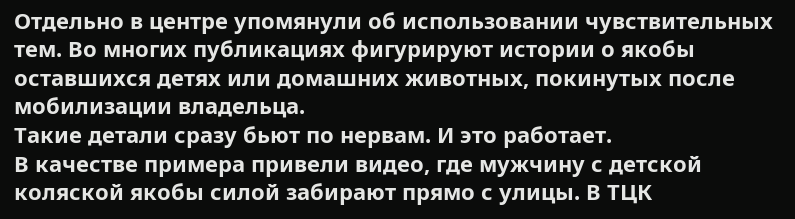Отдельно в центре упомянули об использовании чувствительных тем. Во многих публикациях фигурируют истории о якобы оставшихся детях или домашних животных, покинутых после мобилизации владельца.
Такие детали сразу бьют по нервам. И это работает.
В качестве примера привели видео, где мужчину с детской коляской якобы силой забирают прямо с улицы. В ТЦК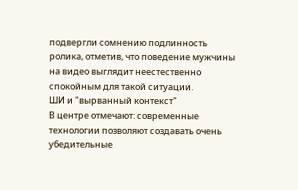подвергли сомнению подлинность ролика, отметив, что поведение мужчины на видео выглядит неестественно спокойным для такой ситуации.
ШИ и "вырванный контекст"
В центре отмечают: современные технологии позволяют создавать очень убедительные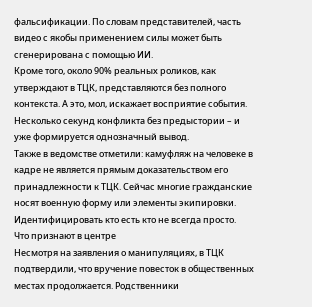фальсификации. По словам представителей, часть видео с якобы применением силы может быть сгенерирована с помощью ИИ.
Кроме того, около 90% реальных роликов, как утверждают в ТЦК, представляются без полного контекста. А это, мол, искажает восприятие события. Несколько секунд конфликта без предыстории – и уже формируется однозначный вывод.
Также в ведомстве отметили: камуфляж на человеке в кадре не является прямым доказательством его принадлежности к ТЦК. Сейчас многие гражданские носят военную форму или элементы экипировки. Идентифицировать кто есть кто не всегда просто.
Что признают в центре
Несмотря на заявления о манипуляциях, в ТЦК подтвердили, что вручение повесток в общественных местах продолжается. Родственники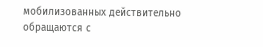мобилизованных действительно обращаются с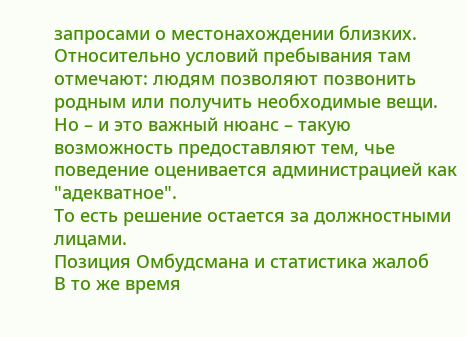запросами о местонахождении близких.
Относительно условий пребывания там отмечают: людям позволяют позвонить родным или получить необходимые вещи. Но – и это важный нюанс – такую возможность предоставляют тем, чье поведение оценивается администрацией как "адекватное".
То есть решение остается за должностными лицами.
Позиция Омбудсмана и статистика жалоб
В то же время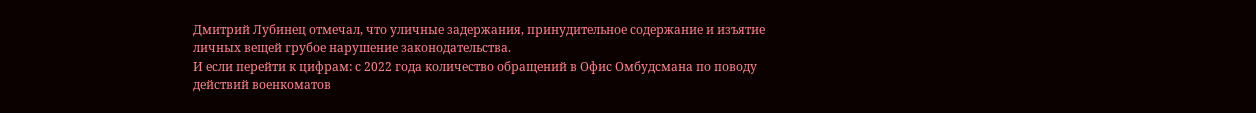Дмитрий Лубинец отмечал, что уличные задержания, принудительное содержание и изъятие личных вещей грубое нарушение законодательства.
И если перейти к цифрам: с 2022 года количество обращений в Офис Омбудсмана по поводу действий военкоматов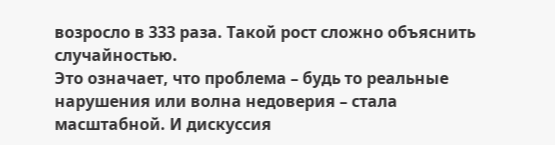возросло в 333 раза. Такой рост сложно объяснить случайностью.
Это означает, что проблема – будь то реальные нарушения или волна недоверия – стала масштабной. И дискуссия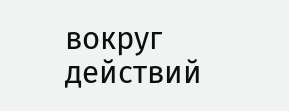вокруг действий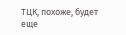ТЦК, похоже, будет еще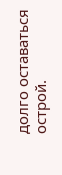долго оставаться острой.